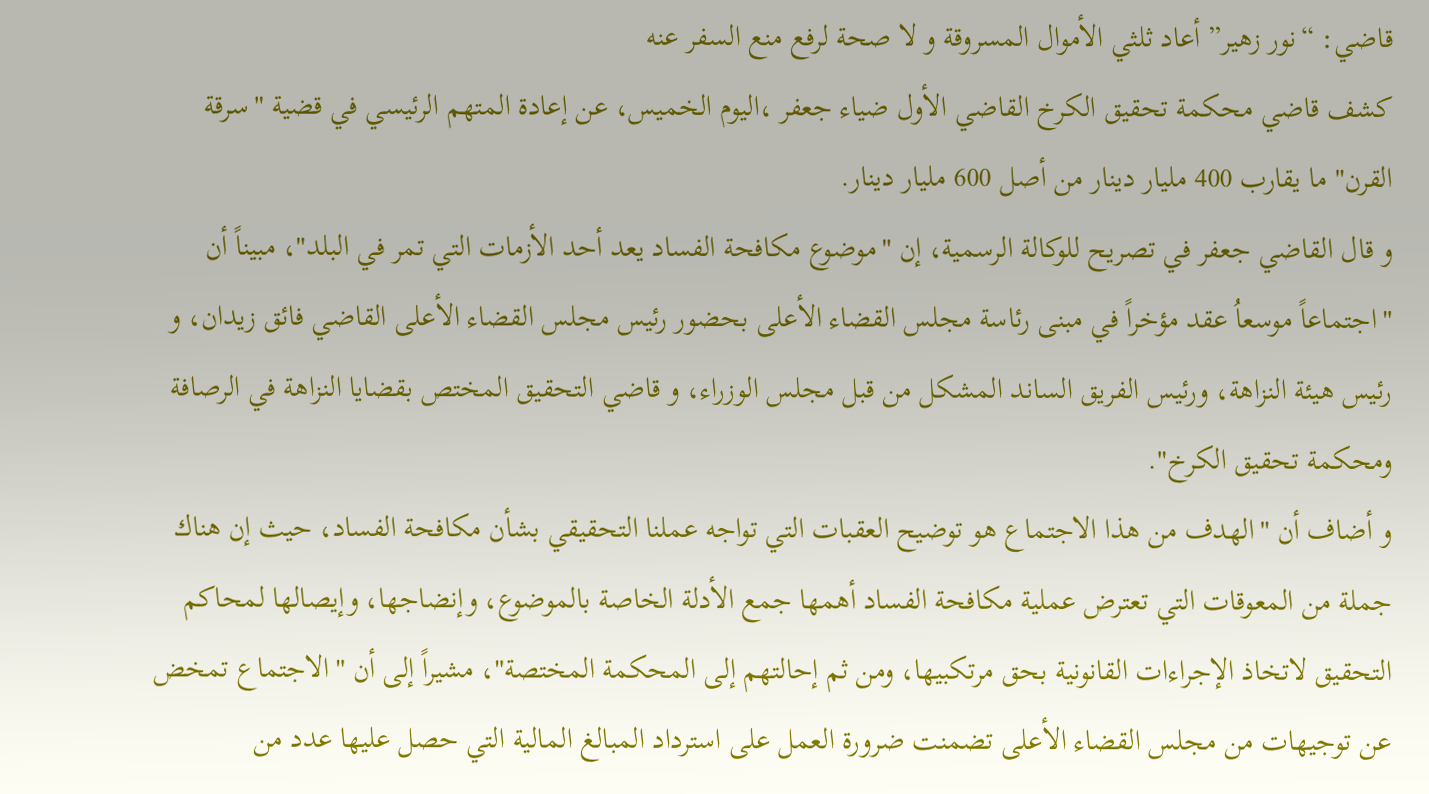قاضي: “نور زهير” أعاد ثلثي الأموال المسروقة و لا صحة لرفع منع السفر عنه
كشف قاضي محكمة تحقيق الكرخ القاضي الأول ضياء جعفر ،اليوم الخميس، عن إعادة المتهم الرئيسي في قضية "سرقة القرن" ما يقارب 400 مليار دينار من أصل 600 مليار دينار.
و قال القاضي جعفر في تصريح للوكالة الرسمية، إن "موضوع مكافحة الفساد يعد أحد الأزمات التي تمر في البلد"، مبيناً أن "اجتماعاً موسعاُ عقد مؤخراً في مبنى رئاسة مجلس القضاء الأعلى بحضور رئيس مجلس القضاء الأعلى القاضي فائق زيدان، و رئيس هيئة النزاهة، ورئيس الفريق الساند المشكل من قبل مجلس الوزراء، و قاضي التحقيق المختص بقضايا النزاهة في الرصافة ومحكمة تحقيق الكرخ".
و أضاف أن "الهدف من هذا الاجتماع هو توضيح العقبات التي تواجه عملنا التحقيقي بشأن مكافحة الفساد، حيث إن هناك جملة من المعوقات التي تعترض عملية مكافحة الفساد أهمها جمع الأدلة الخاصة بالموضوع، وإنضاجها، وإيصالها لمحاكم التحقيق لاتخاذ الإجراءات القانونية بحق مرتكبيها، ومن ثم إحالتهم إلى المحكمة المختصة"، مشيراً إلى أن "الاجتماع تمخض عن توجيهات من مجلس القضاء الأعلى تضمنت ضرورة العمل على استرداد المبالغ المالية التي حصل عليها عدد من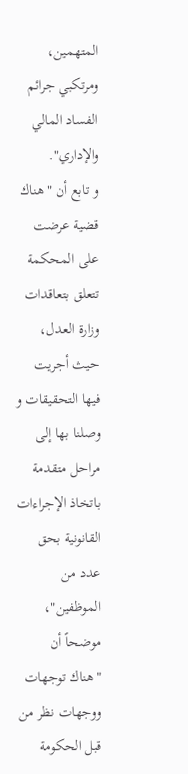المتهمين، ومرتكبي جرائم الفساد المالي والإداري".
و تابع أن "هناك قضية عرضت على المحكمة تتعلق بتعاقدات وزارة العدل، حيث أجريت فيها التحقيقات و وصلنا بها إلى مراحل متقدمة باتخاذ الإجراءات القانونية بحق عدد من الموظفين"، موضحاً أن "هناك توجهات ووجهات نظر من قبل الحكومة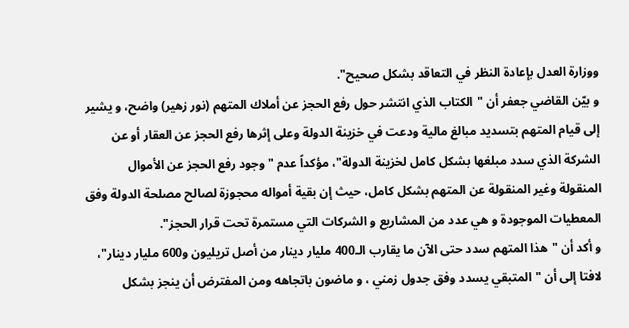ووزارة العدل بإعادة النظر في التعاقد بشكل صحيح".
و بيّن القاضي جعفر أن "الكتاب الذي انتشر حول رفع الحجز عن أملاك المتهم (نور زهير) واضح، و يشير إلى قيام المتهم بتسديد مبالغ مالية ودعت في خزينة الدولة وعلى إثرها رفع الحجز عن العقار أو عن الشركة الذي سدد مبلغها بشكل كامل لخزينة الدولة"، مؤكداً عدم "وجود رفع الحجز عن الأموال المنقولة وغير المنقولة عن المتهم بشكل كامل، حيث إن بقية أمواله محجوزة لصالح مصلحة الدولة وفق المعطيات الموجودة و هي عدد من المشاريع و الشركات التي مستمرة تحت قرار الحجز".
و أكد أن "هذا المتهم سدد حتى الآن ما يقارب الـ400 مليار دينار من أصل تريليون و600 مليار دينار"، لافتا إلى أن "المتبقي يسدد وفق جدول زمني ، و ماضون باتجاهه ومن المفترض أن ينجز بشكل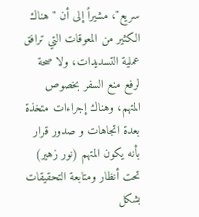سريع"، مشيراً إلى أن "هناك الكثير من المعوقات التي ترافق عملية التسديدات، ولا صحة لرفع منع السفر بخصوص المتهم، وهناك إجراءات متخذة بعدة اتجاهات و صدور قرار بأنه يكون المتهم (نور زهير) تحت أنظار ومتابعة التحقيقات بشكل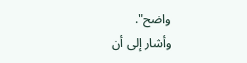واضح".
وأشار إلى أن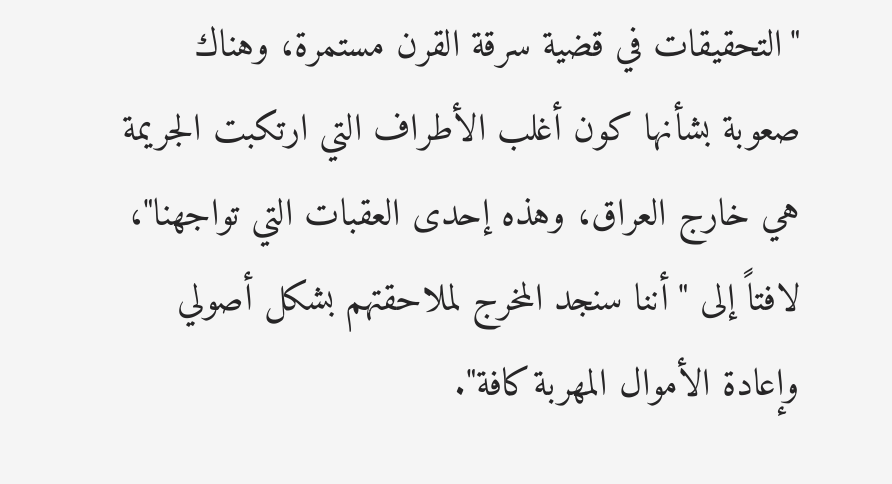"التحقيقات في قضية سرقة القرن مستمرة، وهناك صعوبة بشأنها كون أغلب الأطراف التي ارتكبت الجريمة هي خارج العراق، وهذه إحدى العقبات التي تواجهنا"، لافتاً إلى "أننا سنجد المخرج لملاحقتهم بشكل أصولي وإعادة الأموال المهربة كافة".